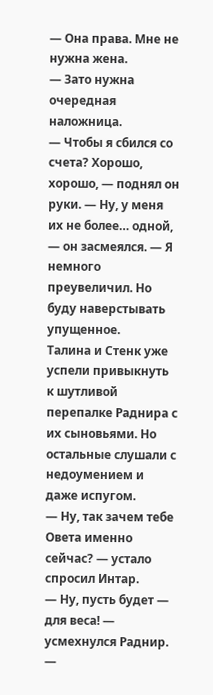— Она права. Мне не нужна жена.
— Зато нужна очередная наложница.
— Чтобы я сбился со счета? Хорошо, хорошо, — поднял он руки. — Ну, у меня их не более… одной, — он засмеялся. — Я немного преувеличил. Но буду наверстывать упущенное.
Талина и Стенк уже успели привыкнуть к шутливой перепалке Раднира с их сыновьями. Но остальные слушали с недоумением и даже испугом.
— Ну, так зачем тебе Овета именно сейчас? — устало спросил Интар.
— Ну, пусть будет — для веса! — усмехнулся Раднир. —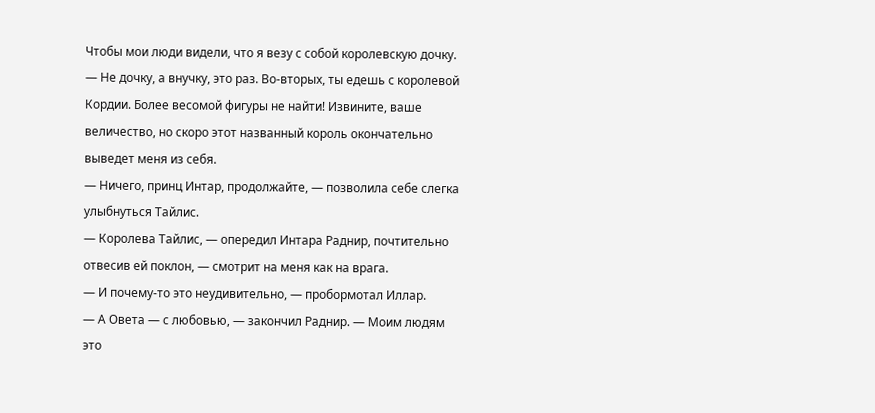Чтобы мои люди видели, что я везу с собой королевскую дочку.
— Не дочку, а внучку, это раз. Во-вторых, ты едешь с королевой Кордии. Более весомой фигуры не найти! Извините, ваше величество, но скоро этот названный король окончательно выведет меня из себя.
— Ничего, принц Интар, продолжайте, — позволила себе слегка улыбнуться Тайлис.
— Королева Тайлис, — опередил Интара Раднир, почтительно отвесив ей поклон, — смотрит на меня как на врага.
— И почему-то это неудивительно, — пробормотал Иллар.
— А Овета — с любовью, — закончил Раднир. — Моим людям это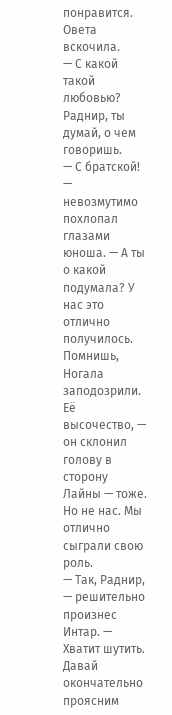понравится.
Овета вскочила.
— С какой такой любовью? Раднир, ты думай, о чем говоришь.
— С братской! — невозмутимо похлопал глазами юноша. — А ты о какой подумала? У нас это отлично получилось. Помнишь, Ногала заподозрили. Её высочество, — он склонил голову в сторону Лайны — тоже. Но не нас. Мы отлично сыграли свою роль.
— Так, Раднир, — решительно произнес Интар. — Хватит шутить. Давай окончательно проясним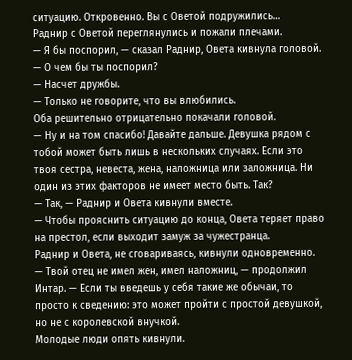ситуацию. Откровенно. Вы с Оветой подружились…
Раднир с Оветой переглянулись и пожали плечами.
— Я бы поспорил, — сказал Раднир, Овета кивнула головой.
— О чем бы ты поспорил?
— Насчет дружбы.
— Только не говорите, что вы влюбились.
Оба решительно отрицательно покачали головой.
— Ну и на том спасибо! Давайте дальше. Девушка рядом с тобой может быть лишь в нескольких случаях. Если это твоя сестра, невеста, жена, наложница или заложница. Ни один из этих факторов не имеет место быть. Так?
— Так, — Раднир и Овета кивнули вместе.
— Чтобы прояснить ситуацию до конца, Овета теряет право на престол, если выходит замуж за чужестранца.
Раднир и Овета, не сговариваясь, кивнули одновременно.
— Твой отец не имел жен, имел наложниц, — продолжил Интар. — Если ты введешь у себя такие же обычаи, то просто к сведению: это может пройти с простой девушкой, но не с королевской внучкой.
Молодые люди опять кивнули.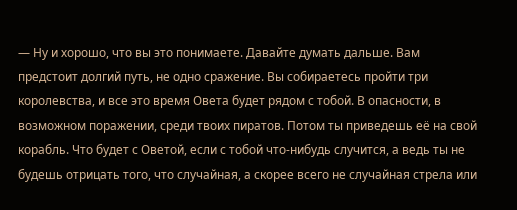— Ну и хорошо, что вы это понимаете. Давайте думать дальше. Вам предстоит долгий путь, не одно сражение. Вы собираетесь пройти три королевства, и все это время Овета будет рядом с тобой. В опасности, в возможном поражении, среди твоих пиратов. Потом ты приведешь её на свой корабль. Что будет с Оветой, если с тобой что-нибудь случится, а ведь ты не будешь отрицать того, что случайная, а скорее всего не случайная стрела или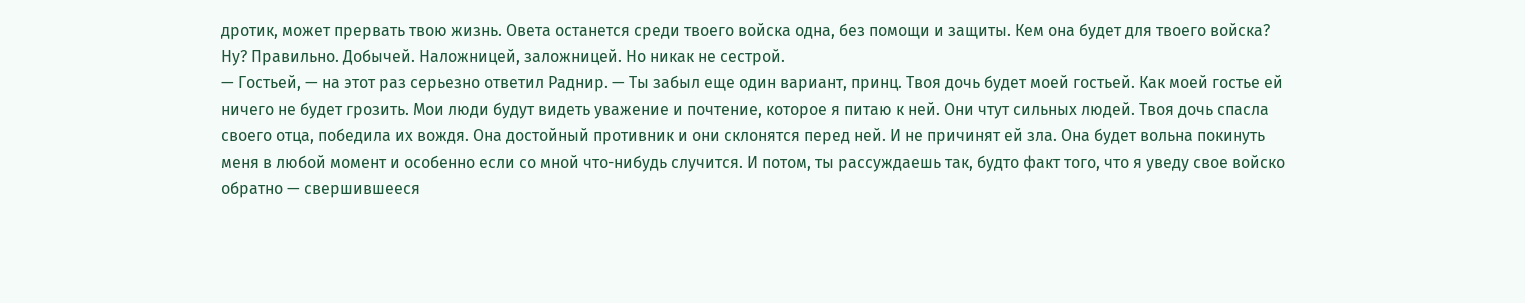дротик, может прервать твою жизнь. Овета останется среди твоего войска одна, без помощи и защиты. Кем она будет для твоего войска? Ну? Правильно. Добычей. Наложницей, заложницей. Но никак не сестрой.
— Гостьей, — на этот раз серьезно ответил Раднир. — Ты забыл еще один вариант, принц. Твоя дочь будет моей гостьей. Как моей гостье ей ничего не будет грозить. Мои люди будут видеть уважение и почтение, которое я питаю к ней. Они чтут сильных людей. Твоя дочь спасла своего отца, победила их вождя. Она достойный противник и они склонятся перед ней. И не причинят ей зла. Она будет вольна покинуть меня в любой момент и особенно если со мной что-нибудь случится. И потом, ты рассуждаешь так, будто факт того, что я уведу свое войско обратно — свершившееся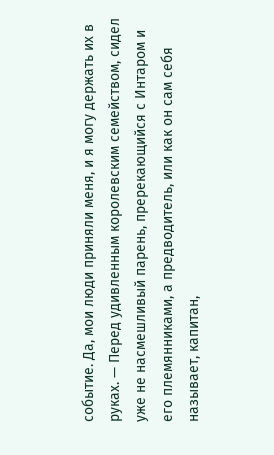событие. Да, мои люди приняли меня, и я могу держать их в руках. — Перед удивленным королевским семейством, сидел уже не насмешливый парень, пререкающийся с Интаром и его племянниками, а предводитель, или как он сам себя называет, капитан,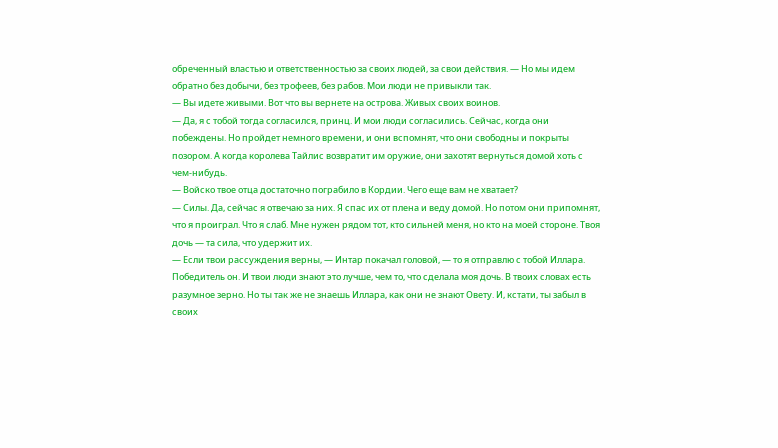обреченный властью и ответственностью за своих людей, за свои действия. — Но мы идем обратно без добычи, без трофеев, без рабов. Мои люди не привыкли так.
— Вы идете живыми. Вот что вы вернете на острова. Живых своих воинов.
— Да, я с тобой тогда согласился, принц. И мои люди согласились. Сейчас, когда они побеждены. Но пройдет немного времени, и они вспомнят, что они свободны и покрыты позором. А когда королева Тайлис возвратит им оружие, они захотят вернуться домой хоть с чем-нибудь.
— Войско твое отца достаточно пограбило в Кордии. Чего еще вам не хватает?
— Силы. Да, сейчас я отвечаю за них. Я спас их от плена и веду домой. Но потом они припомнят, что я проиграл. Что я слаб. Мне нужен рядом тот, кто сильней меня, но кто на моей стороне. Твоя дочь — та сила, что удержит их.
— Если твои рассуждения верны, — Интар покачал головой, — то я отправлю с тобой Иллара. Победитель он. И твои люди знают это лучше, чем то, что сделала моя дочь. В твоих словах есть разумное зерно. Но ты так же не знаешь Иллара, как они не знают Овету. И, кстати, ты забыл в своих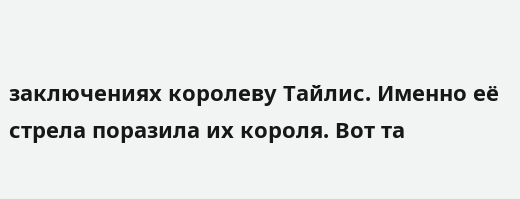заключениях королеву Тайлис. Именно её стрела поразила их короля. Вот та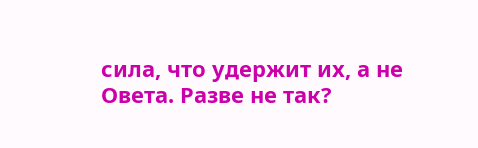сила, что удержит их, а не Овета. Разве не так?